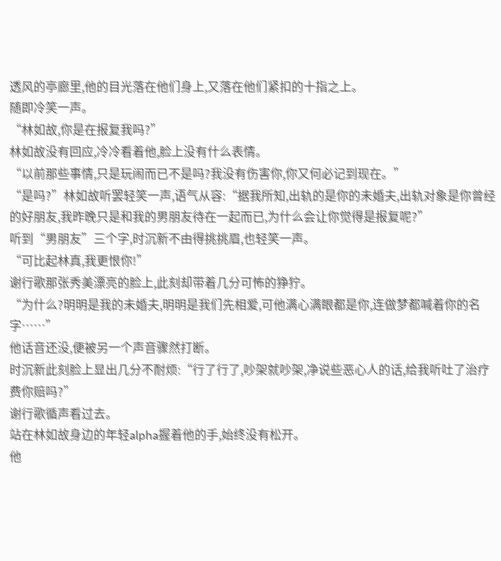透风的亭廊里,他的目光落在他们身上,又落在他们紧扣的十指之上。
随即冷笑一声。
“林如故,你是在报复我吗?”
林如故没有回应,冷冷看着他,脸上没有什么表情。
“以前那些事情,只是玩闹而已不是吗?我没有伤害你,你又何必记到现在。”
“是吗?”林如故听罢轻笑一声,语气从容:“据我所知,出轨的是你的未婚夫,出轨对象是你曾经的好朋友,我昨晚只是和我的男朋友待在一起而已,为什么会让你觉得是报复呢?”
听到“男朋友”三个字,时沉新不由得挑挑眉,也轻笑一声。
“可比起林真,我更恨你!”
谢行歌那张秀美漂亮的脸上,此刻却带着几分可怖的狰狞。
“为什么?明明是我的未婚夫,明明是我们先相爱,可他满心满眼都是你,连做梦都喊着你的名字……”
他话音还没,便被另一个声音骤然打断。
时沉新此刻脸上显出几分不耐烦:“行了行了,吵架就吵架,净说些恶心人的话,给我听吐了治疗费你赔吗?”
谢行歌循声看过去。
站在林如故身边的年轻alpha握着他的手,始终没有松开。
他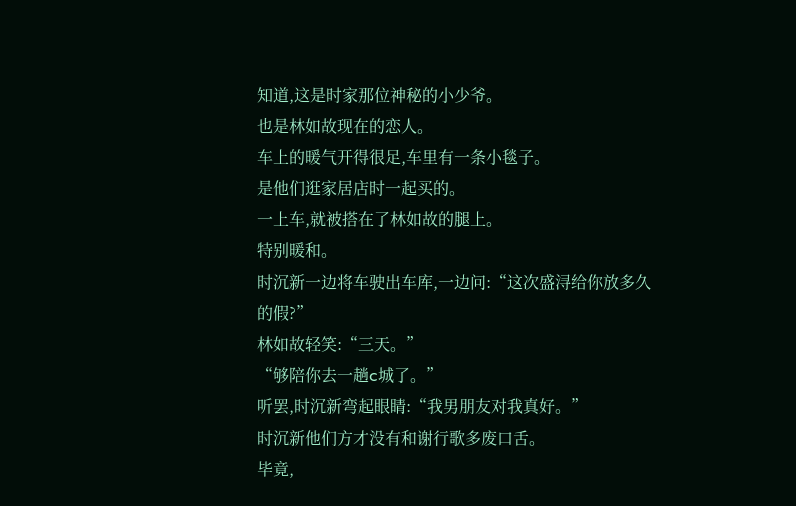知道,这是时家那位神秘的小少爷。
也是林如故现在的恋人。
车上的暖气开得很足,车里有一条小毯子。
是他们逛家居店时一起买的。
一上车,就被搭在了林如故的腿上。
特别暖和。
时沉新一边将车驶出车库,一边问:“这次盛浔给你放多久的假?”
林如故轻笑:“三天。”
“够陪你去一趟c城了。”
听罢,时沉新弯起眼睛:“我男朋友对我真好。”
时沉新他们方才没有和谢行歌多废口舌。
毕竟,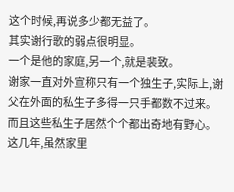这个时候,再说多少都无益了。
其实谢行歌的弱点很明显。
一个是他的家庭,另一个,就是裴致。
谢家一直对外宣称只有一个独生子,实际上,谢父在外面的私生子多得一只手都数不过来。
而且这些私生子居然个个都出奇地有野心。
这几年,虽然家里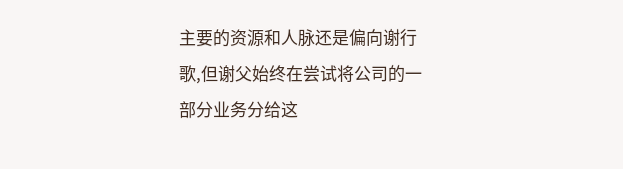主要的资源和人脉还是偏向谢行歌,但谢父始终在尝试将公司的一部分业务分给这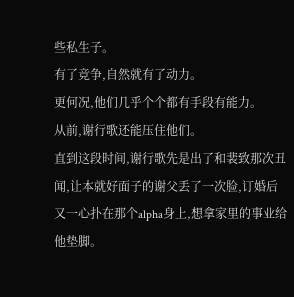些私生子。
有了竞争,自然就有了动力。
更何况,他们几乎个个都有手段有能力。
从前,谢行歌还能压住他们。
直到这段时间,谢行歌先是出了和裴致那次丑闻,让本就好面子的谢父丢了一次脸,订婚后又一心扑在那个alpha身上,想拿家里的事业给他垫脚。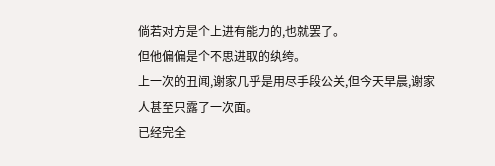倘若对方是个上进有能力的,也就罢了。
但他偏偏是个不思进取的纨绔。
上一次的丑闻,谢家几乎是用尽手段公关,但今天早晨,谢家人甚至只露了一次面。
已经完全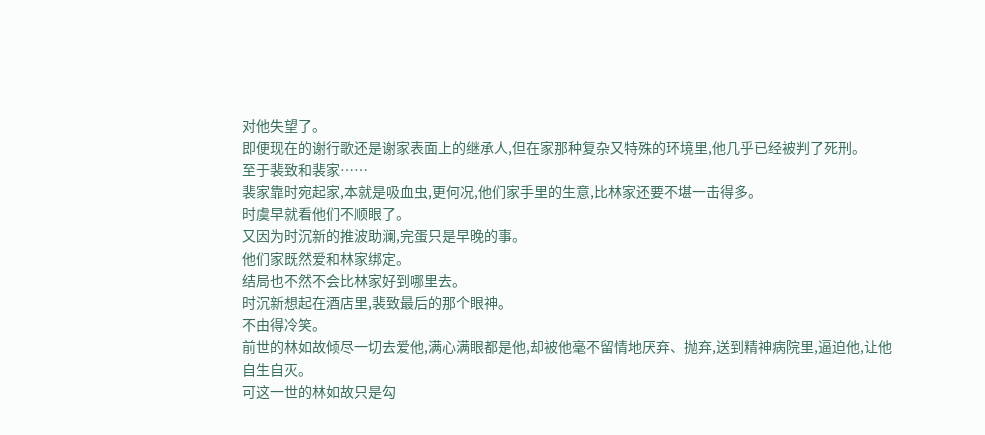对他失望了。
即便现在的谢行歌还是谢家表面上的继承人,但在家那种复杂又特殊的环境里,他几乎已经被判了死刑。
至于裴致和裴家……
裴家靠时宛起家,本就是吸血虫,更何况,他们家手里的生意,比林家还要不堪一击得多。
时虞早就看他们不顺眼了。
又因为时沉新的推波助澜,完蛋只是早晚的事。
他们家既然爱和林家绑定。
结局也不然不会比林家好到哪里去。
时沉新想起在酒店里,裴致最后的那个眼神。
不由得冷笑。
前世的林如故倾尽一切去爱他,满心满眼都是他,却被他毫不留情地厌弃、抛弃,送到精神病院里,逼迫他,让他自生自灭。
可这一世的林如故只是勾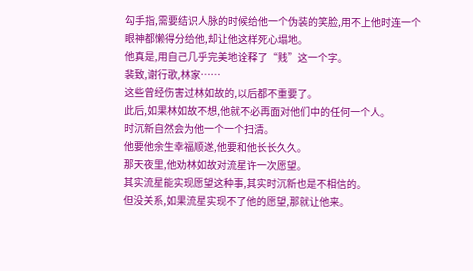勾手指,需要结识人脉的时候给他一个伪装的笑脸,用不上他时连一个眼神都懒得分给他,却让他这样死心塌地。
他真是,用自己几乎完美地诠释了“贱”这一个字。
裴致,谢行歌,林家……
这些曾经伤害过林如故的,以后都不重要了。
此后,如果林如故不想,他就不必再面对他们中的任何一个人。
时沉新自然会为他一个一个扫清。
他要他余生幸福顺遂,他要和他长长久久。
那天夜里,他劝林如故对流星许一次愿望。
其实流星能实现愿望这种事,其实时沉新也是不相信的。
但没关系,如果流星实现不了他的愿望,那就让他来。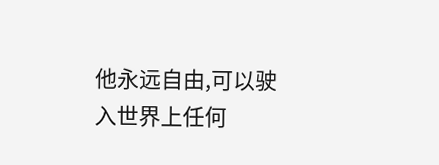他永远自由,可以驶入世界上任何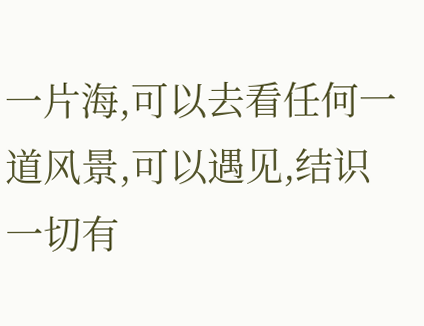一片海,可以去看任何一道风景,可以遇见,结识一切有